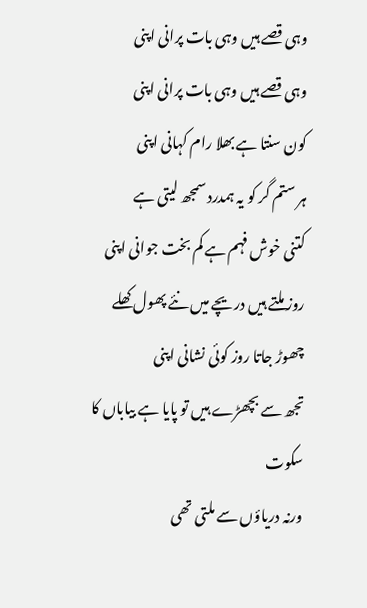وہی قصے ہیں وہی بات پرانی اپنی
وہی قصے ہیں وہی بات پرانی اپنی
کون سنتا ہے بھلا رام کہانی اپنی
ہر ستم گر کو یہ ہمدرد سمجھ لیتی ہے
کتنی خوش فہم ہے کم بخت جوانی اپنی
روز ملتے ہیں دریچے میں نئے پھول کھلے
چھوڑ جاتا روز کوئی نشانی اپنی
تجھ سے بچھڑے ہیں تو پایا ہے بیاباں کا سکوت
ورنہ دریاؤں سے ملتی تھی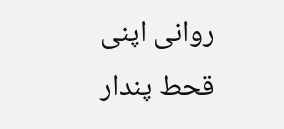روانی اپنی
قحط پندار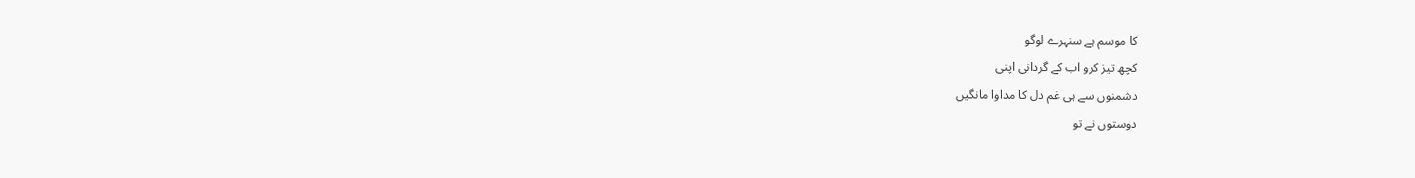کا موسم ہے سنہرے لوگو
کچھ تیز کرو اب کے گردانی اپنی
دشمنوں سے ہی غم دل کا مداوا مانگیں
دوستوں نے تو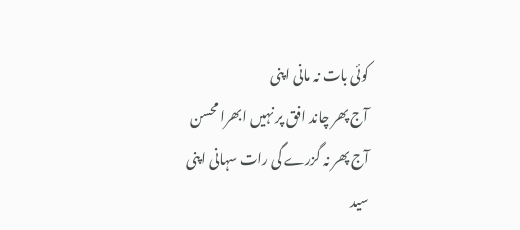کوئی بات نہ مانی اپنی
آج پھر چاند افق پر نہیں ابھرا محسن
آج پھر نہ گزرے گی رات سہانی اپنی
سید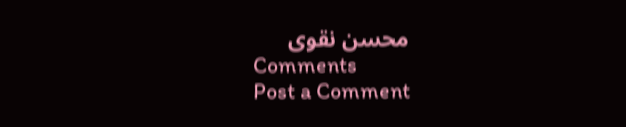محسن نقوی
Comments
Post a Comment